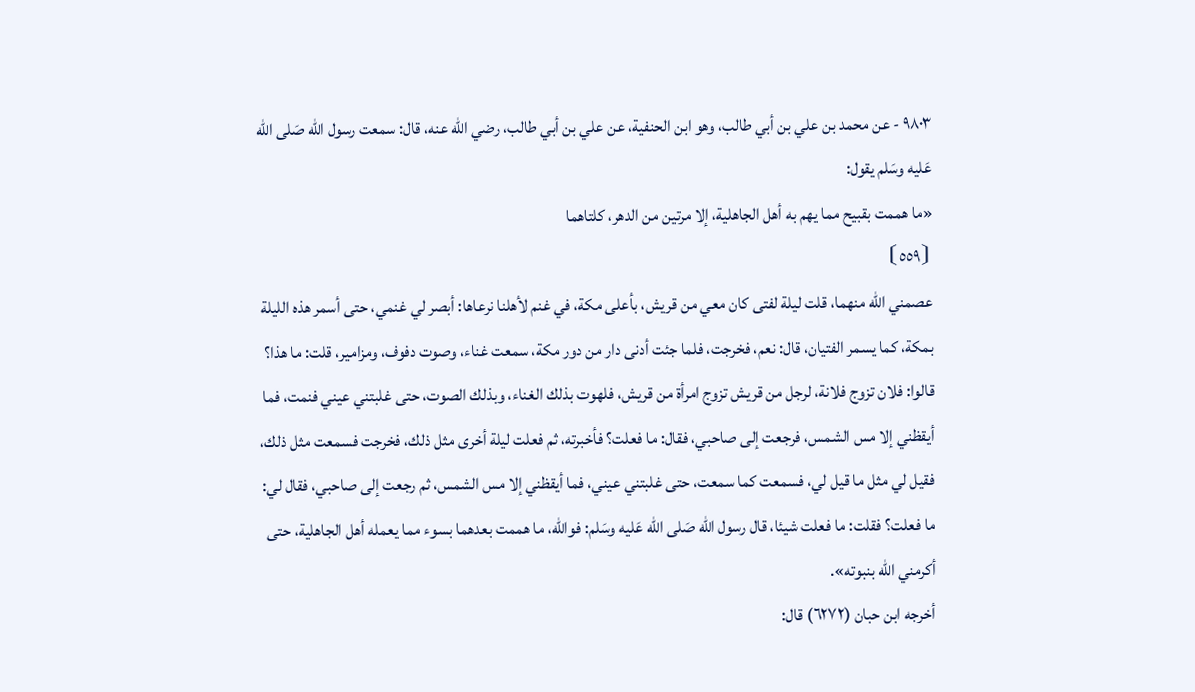٩٨٠٣ - عن محمد بن علي بن أبي طالب، وهو ابن الحنفية، عن علي بن أبي طالب، رضي الله عنه، قال: سمعت رسول الله صَلى الله عَليه وسَلم يقول:
«ما هممت بقبيح مما يهم به أهل الجاهلية، إلا مرتين من الدهر، كلتاهما
⦗٥٥٩⦘
عصمني الله منهما، قلت ليلة لفتى كان معي من قريش، بأعلى مكة، في غنم لأهلنا نرعاها: أبصر لي غنمي، حتى أسمر هذه الليلة بمكة، كما يسمر الفتيان، قال: نعم، فخرجت، فلما جئت أدنى دار من دور مكة، سمعت غناء، وصوت دفوف، ومزامير، قلت: ما هذا؟ قالوا: فلان تزوج فلانة، لرجل من قريش تزوج امرأة من قريش، فلهوت بذلك الغناء، وبذلك الصوت، حتى غلبتني عيني فنمت، فما أيقظني إلا مس الشمس، فرجعت إلى صاحبي، فقال: ما فعلت؟ فأخبرته، ثم فعلت ليلة أخرى مثل ذلك، فخرجت فسمعت مثل ذلك، فقيل لي مثل ما قيل لي، فسمعت كما سمعت، حتى غلبتني عيني، فما أيقظني إلا مس الشمس، ثم رجعت إلى صاحبي، فقال لي: ما فعلت؟ فقلت: ما فعلت شيئا، قال رسول الله صَلى الله عَليه وسَلم: فوالله، ما هممت بعدهما بسوء مما يعمله أهل الجاهلية، حتى أكرمني الله بنبوته».
أخرجه ابن حبان (٦٢٧٢) قال: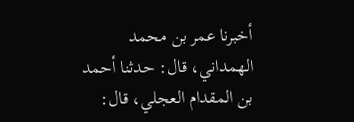أخبرنا عمر بن محمد الهمداني، قال: حدثنا أحمد بن المقدام العجلي، قال: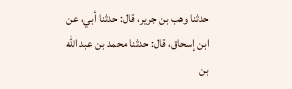حدثنا وهب بن جرير، قال: حدثنا أبي، عن ابن إسحاق، قال: حدثنا محمد بن عبد الله بن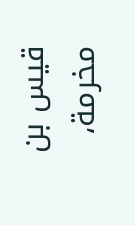قيس بن مخرمة،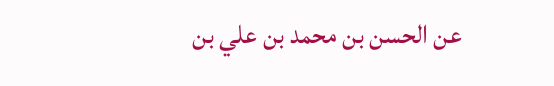عن الحسن بن محمد بن علي بن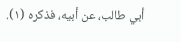أبي طالب، عن أبيه، فذكره (١).